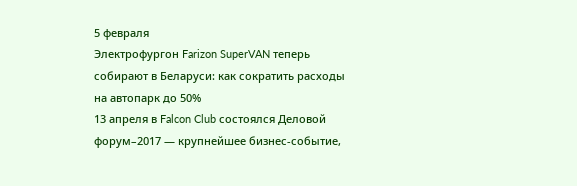5 февраля
Электрофургон Farizon SuperVAN теперь собирают в Беларуси: как сократить расходы на автопарк до 50%
13 апреля в Falcon Club состоялся Деловой форум–2017 — крупнейшее бизнес-событие,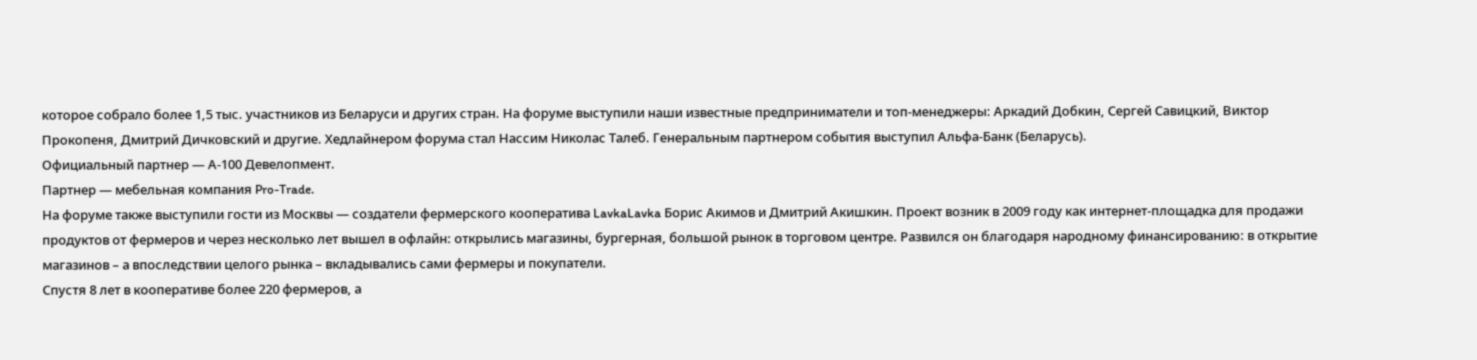которое собрало более 1,5 тыс. участников из Беларуси и других стран. На форуме выступили наши известные предприниматели и топ-менеджеры: Аркадий Добкин, Сергей Савицкий, Виктор Прокопеня, Дмитрий Дичковский и другие. Хедлайнером форума стал Нассим Николас Талеб. Генеральным партнером события выступил Альфа-Банк (Беларусь).
Официальный партнер — А-100 Девелопмент.
Партнер — мебельная компания Pro-Trade.
На форуме также выступили гости из Москвы — создатели фермерского кооператива LavkaLavka Борис Акимов и Дмитрий Акишкин. Проект возник в 2009 году как интернет-площадка для продажи продуктов от фермеров и через несколько лет вышел в офлайн: открылись магазины, бургерная, большой рынок в торговом центре. Развился он благодаря народному финансированию: в открытие магазинов – а впоследствии целого рынка – вкладывались сами фермеры и покупатели.
Спустя 8 лет в кооперативе более 220 фермеров, а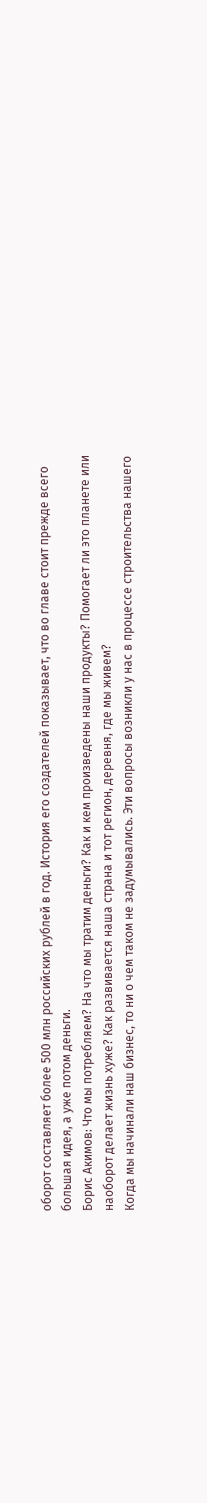оборот составляет более 500 млн российских рублей в год. История его создателей показывает, что во главе стоит прежде всего большая идея, а уже потом деньги.
Борис Акимов: Что мы потребляем? На что мы тратим деньги? Как и кем произведены наши продукты? Помогает ли это планете или наоборот делает жизнь хуже? Как развивается наша страна и тот регион, деревня, где мы живем?
Когда мы начинали наш бизнес, то ни о чем таком не задумывались. Эти вопросы возникли у нас в процессе строительства нашего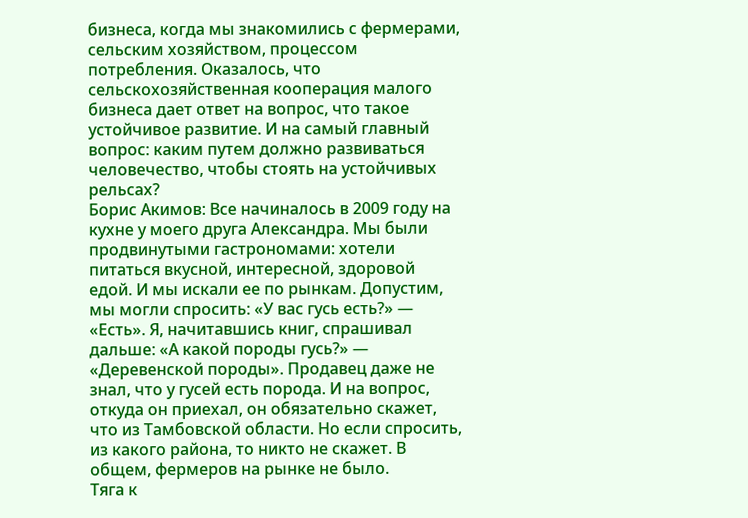бизнеса, когда мы знакомились с фермерами, сельским хозяйством, процессом потребления. Оказалось, что сельскохозяйственная кооперация малого бизнеса дает ответ на вопрос, что такое устойчивое развитие. И на самый главный вопрос: каким путем должно развиваться человечество, чтобы стоять на устойчивых рельсах?
Борис Акимов: Все начиналось в 2009 году на кухне у моего друга Александра. Мы были продвинутыми гастрономами: хотели питаться вкусной, интересной, здоровой едой. И мы искали ее по рынкам. Допустим, мы могли спросить: «У вас гусь есть?» — «Есть». Я, начитавшись книг, спрашивал дальше: «А какой породы гусь?» — «Деревенской породы». Продавец даже не знал, что у гусей есть порода. И на вопрос, откуда он приехал, он обязательно скажет, что из Тамбовской области. Но если спросить, из какого района, то никто не скажет. В общем, фермеров на рынке не было.
Тяга к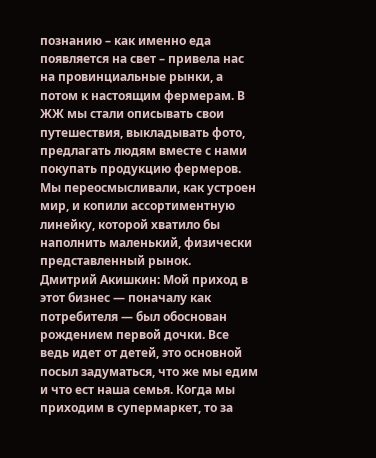познанию – как именно еда появляется на свет – привела нас на провинциальные рынки, а потом к настоящим фермерам. В ЖЖ мы стали описывать свои путешествия, выкладывать фото, предлагать людям вместе с нами покупать продукцию фермеров. Мы переосмысливали, как устроен мир, и копили ассортиментную линейку, которой хватило бы наполнить маленький, физически представленный рынок.
Дмитрий Акишкин: Мой приход в этот бизнес — поначалу как потребителя — был обоснован рождением первой дочки. Все ведь идет от детей, это основной посыл задуматься, что же мы едим и что ест наша семья. Когда мы приходим в супермаркет, то за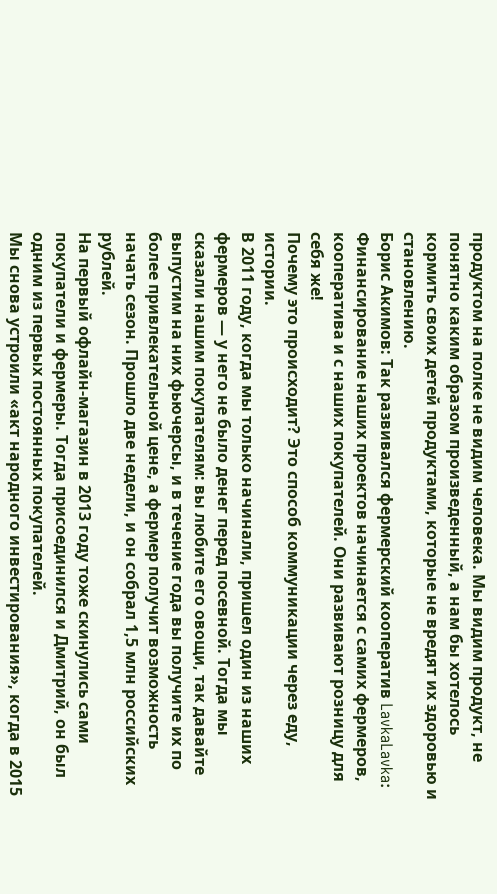продуктом на полке не видим человека. Мы видим продукт, не понятно каким образом произведенный, а нам бы хотелось кормить своих детей продуктами, которые не вредят их здоровью и становлению.
Борис Акимов: Так развивался фермерский кооператив LavkaLavka:
Финансирование наших проектов начинается с самих фермеров, кооператива и с наших покупателей. Они развивают розницу для себя же!
Почему это происходит? Это способ коммуникации через еду, истории.
В 2011 году, когда мы только начинали, пришел один из наших фермеров — у него не было денег перед посевной. Тогда мы сказали нашим покупателям: вы любите его овощи, так давайте выпустим на них фьючерсы, и в течение года вы получите их по более привлекательной цене, а фермер получит возможность начать сезон. Прошло две недели, и он собрал 1,5 млн российских рублей.
На первый офлайн-магазин в 2013 году тоже скинулись сами покупатели и фермеры. Тогда присоединился и Дмитрий, он был одним из первых постоянных покупателей.
Мы снова устроили «акт народного инвестирования», когда в 2015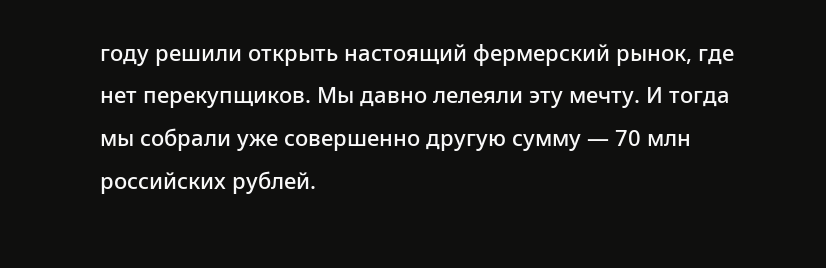году решили открыть настоящий фермерский рынок, где нет перекупщиков. Мы давно лелеяли эту мечту. И тогда мы собрали уже совершенно другую сумму — 70 млн российских рублей.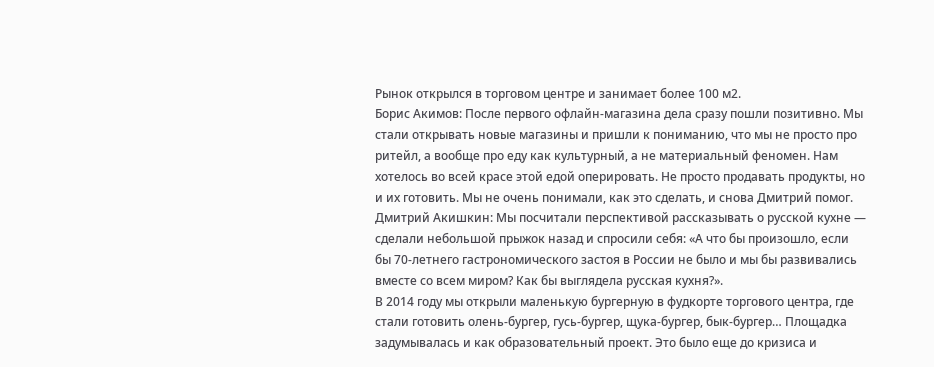Рынок открылся в торговом центре и занимает более 100 м2.
Борис Акимов: После первого офлайн-магазина дела сразу пошли позитивно. Мы стали открывать новые магазины и пришли к пониманию, что мы не просто про ритейл, а вообще про еду как культурный, а не материальный феномен. Нам хотелось во всей красе этой едой оперировать. Не просто продавать продукты, но и их готовить. Мы не очень понимали, как это сделать, и снова Дмитрий помог.
Дмитрий Акишкин: Мы посчитали перспективой рассказывать о русской кухне — сделали небольшой прыжок назад и спросили себя: «А что бы произошло, если бы 70-летнего гастрономического застоя в России не было и мы бы развивались вместе со всем миром? Как бы выглядела русская кухня?».
В 2014 году мы открыли маленькую бургерную в фудкорте торгового центра, где стали готовить олень-бургер, гусь-бургер, щука-бургер, бык-бургер… Площадка задумывалась и как образовательный проект. Это было еще до кризиса и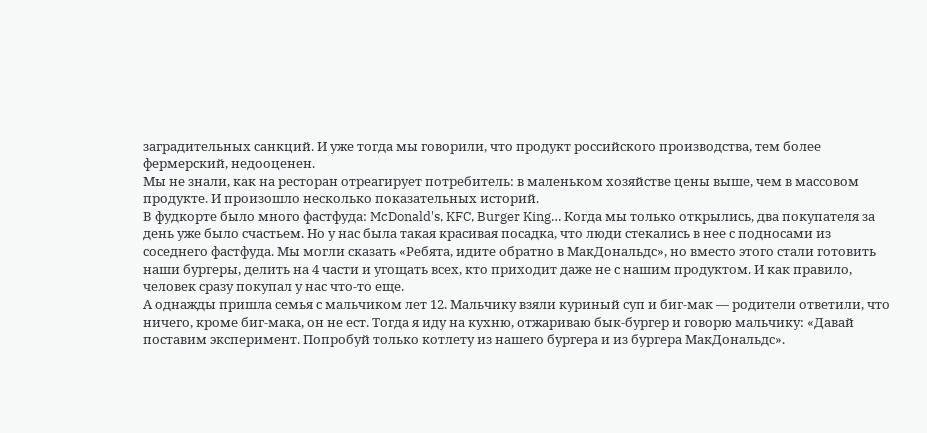заградительных санкций. И уже тогда мы говорили, что продукт российского производства, тем более фермерский, недооценен.
Мы не знали, как на ресторан отреагирует потребитель: в маленьком хозяйстве цены выше, чем в массовом продукте. И произошло несколько показательных историй.
В фудкорте было много фастфуда: McDonald's, KFC, Burger King… Когда мы только открылись, два покупателя за день уже было счастьем. Но у нас была такая красивая посадка, что люди стекались в нее с подносами из соседнего фастфуда. Мы могли сказать «Ребята, идите обратно в МакДональдс», но вместо этого стали готовить наши бургеры, делить на 4 части и угощать всех, кто приходит даже не с нашим продуктом. И как правило, человек сразу покупал у нас что-то еще.
А однажды пришла семья с мальчиком лет 12. Мальчику взяли куриный суп и биг-мак — родители ответили, что ничего, кроме биг-мака, он не ест. Тогда я иду на кухню, отжариваю бык-бургер и говорю мальчику: «Давай поставим эксперимент. Попробуй только котлету из нашего бургера и из бургера МакДональдс».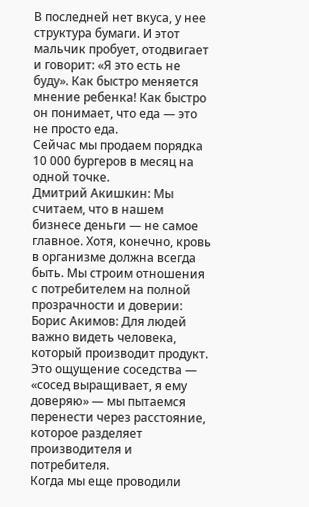В последней нет вкуса, у нее структура бумаги. И этот мальчик пробует, отодвигает и говорит: «Я это есть не буду». Как быстро меняется мнение ребенка! Как быстро он понимает, что еда — это не просто еда.
Сейчас мы продаем порядка 10 000 бургеров в месяц на одной точке.
Дмитрий Акишкин: Мы считаем, что в нашем бизнесе деньги — не самое главное. Хотя, конечно, кровь в организме должна всегда быть. Мы строим отношения с потребителем на полной прозрачности и доверии:
Борис Акимов: Для людей важно видеть человека, который производит продукт. Это ощущение соседства — «сосед выращивает, я ему доверяю» — мы пытаемся перенести через расстояние, которое разделяет производителя и потребителя.
Когда мы еще проводили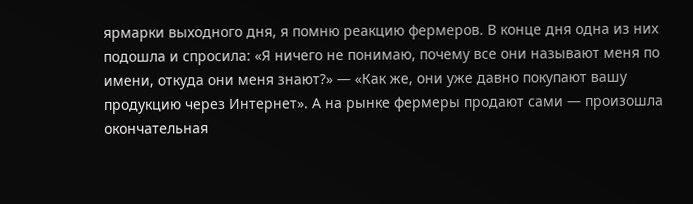ярмарки выходного дня, я помню реакцию фермеров. В конце дня одна из них подошла и спросила: «Я ничего не понимаю, почему все они называют меня по имени, откуда они меня знают?» — «Как же, они уже давно покупают вашу продукцию через Интернет». А на рынке фермеры продают сами — произошла окончательная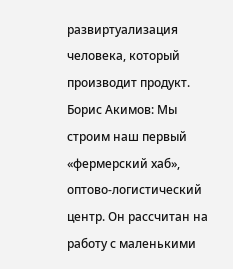развиртуализация человека, который производит продукт.
Борис Акимов: Мы строим наш первый «фермерский хаб», оптово-логистический центр. Он рассчитан на работу с маленькими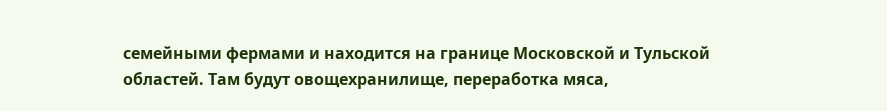семейными фермами и находится на границе Московской и Тульской областей. Там будут овощехранилище, переработка мяса,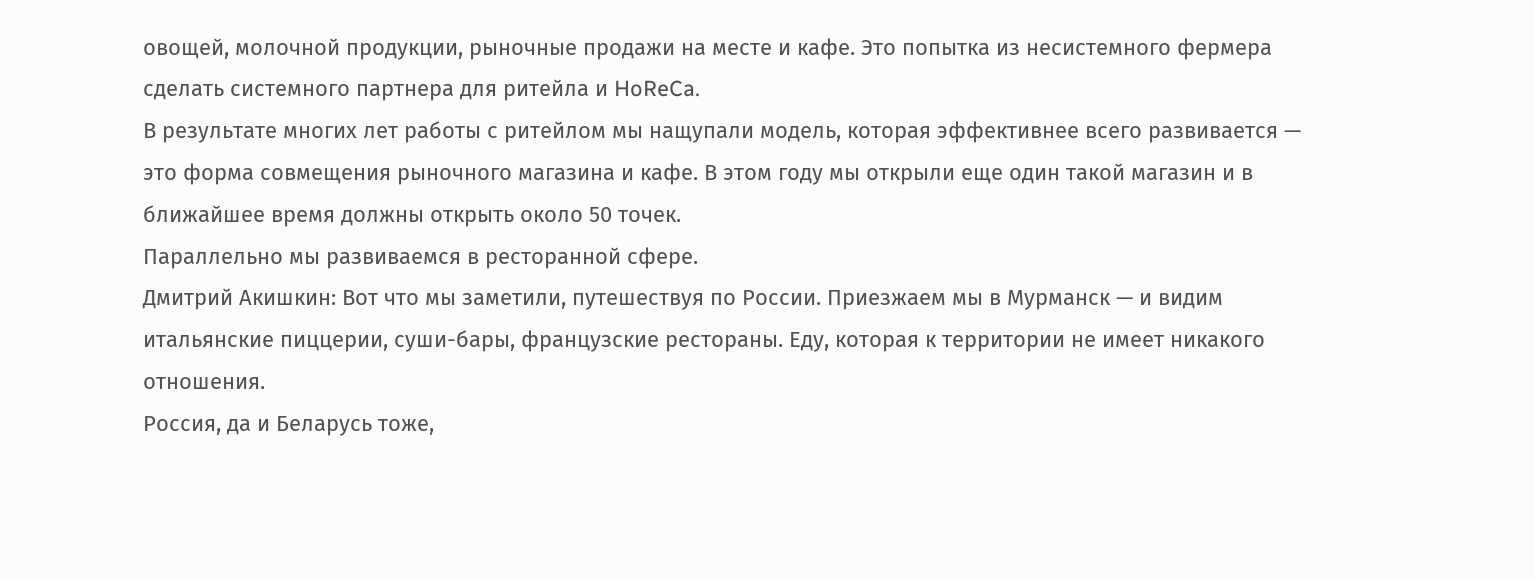овощей, молочной продукции, рыночные продажи на месте и кафе. Это попытка из несистемного фермера сделать системного партнера для ритейла и HoReCa.
В результате многих лет работы с ритейлом мы нащупали модель, которая эффективнее всего развивается — это форма совмещения рыночного магазина и кафе. В этом году мы открыли еще один такой магазин и в ближайшее время должны открыть около 50 точек.
Параллельно мы развиваемся в ресторанной сфере.
Дмитрий Акишкин: Вот что мы заметили, путешествуя по России. Приезжаем мы в Мурманск — и видим итальянские пиццерии, суши-бары, французские рестораны. Еду, которая к территории не имеет никакого отношения.
Россия, да и Беларусь тоже,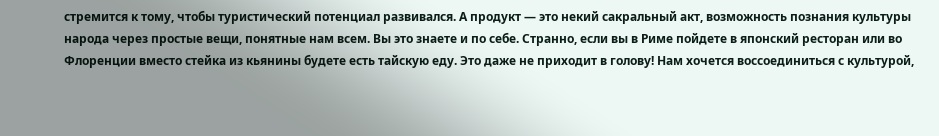стремится к тому, чтобы туристический потенциал развивался. А продукт — это некий сакральный акт, возможность познания культуры народа через простые вещи, понятные нам всем. Вы это знаете и по себе. Странно, если вы в Риме пойдете в японский ресторан или во Флоренции вместо стейка из кьянины будете есть тайскую еду. Это даже не приходит в голову! Нам хочется воссоединиться с культурой,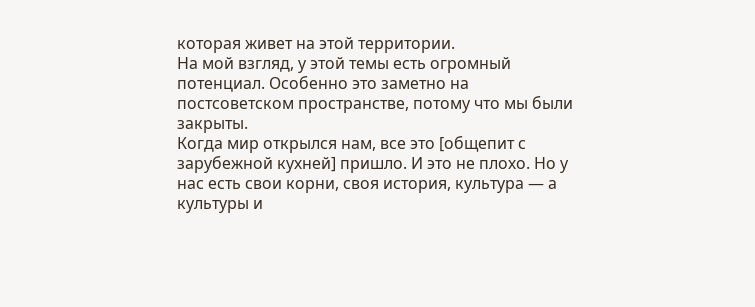которая живет на этой территории.
На мой взгляд, у этой темы есть огромный потенциал. Особенно это заметно на постсоветском пространстве, потому что мы были закрыты.
Когда мир открылся нам, все это [общепит с зарубежной кухней] пришло. И это не плохо. Но у нас есть свои корни, своя история, культура — а культуры и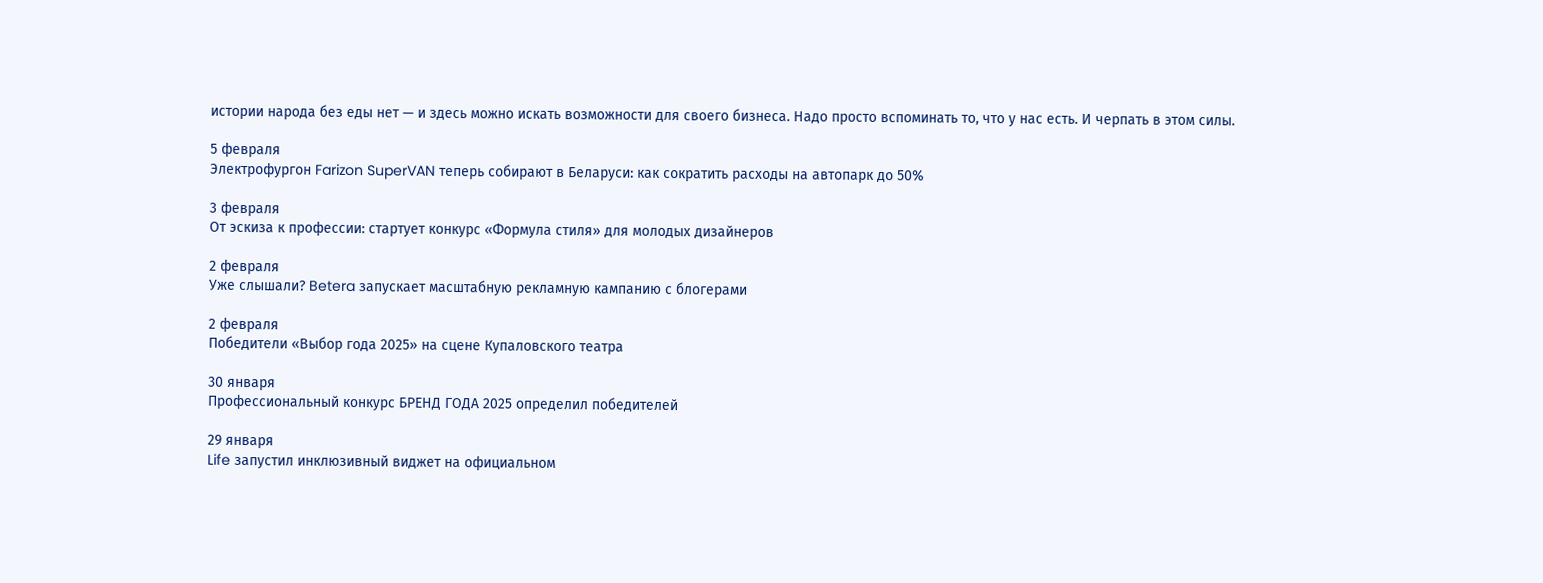истории народа без еды нет — и здесь можно искать возможности для своего бизнеса. Надо просто вспоминать то, что у нас есть. И черпать в этом силы.

5 февраля
Электрофургон Farizon SuperVAN теперь собирают в Беларуси: как сократить расходы на автопарк до 50%

3 февраля
От эскиза к профессии: стартует конкурс «Формула стиля» для молодых дизайнеров

2 февраля
Уже слышали? Betera запускает масштабную рекламную кампанию с блогерами

2 февраля
Победители «Выбор года 2025» на сцене Купаловского театра

30 января
Профессиональный конкурс БРЕНД ГОДА 2025 определил победителей

29 января
Life запустил инклюзивный виджет на официальном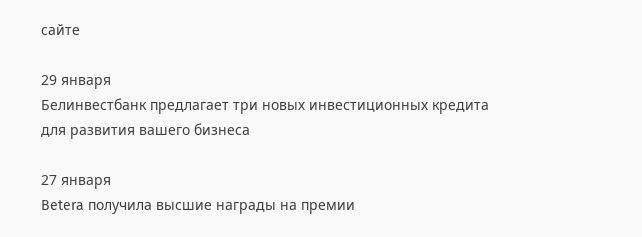сайте

29 января
Белинвестбанк предлагает три новых инвестиционных кредита для развития вашего бизнеса

27 января
Betera получила высшие награды на премии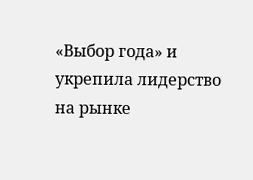«Выбор года» и укрепила лидерство на рынке